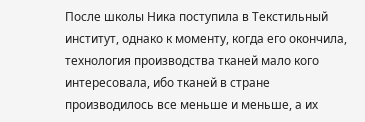После школы Ника поступила в Текстильный институт, однако к моменту, когда его окончила, технология производства тканей мало кого интересовала, ибо тканей в стране производилось все меньше и меньше, а их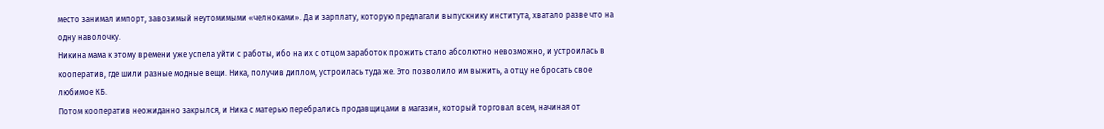место занимал импорт, завозимый неутомимыми «челноками». Да и зарплату, которую предлагали выпускнику института, хватало разве что на одну наволочку.
Никина мама к этому времени уже успела уйти с работы, ибо на их с отцом заработок прожить стало абсолютно невозможно, и устроилась в кооператив, где шили разные модные вещи. Ника, получив диплом, устроилась туда же. Это позволило им выжить, а отцу не бросать свое любимое КБ.
Потом кооператив неожиданно закрылся, и Ника с матерью перебрались продавщицами в магазин, который торговал всем, начиная от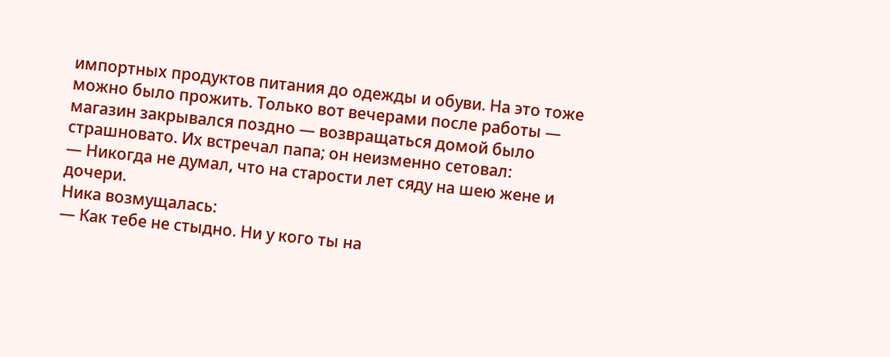импортных продуктов питания до одежды и обуви. На это тоже можно было прожить. Только вот вечерами после работы — магазин закрывался поздно — возвращаться домой было страшновато. Их встречал папа; он неизменно сетовал:
— Никогда не думал, что на старости лет сяду на шею жене и дочери.
Ника возмущалась:
— Как тебе не стыдно. Ни у кого ты на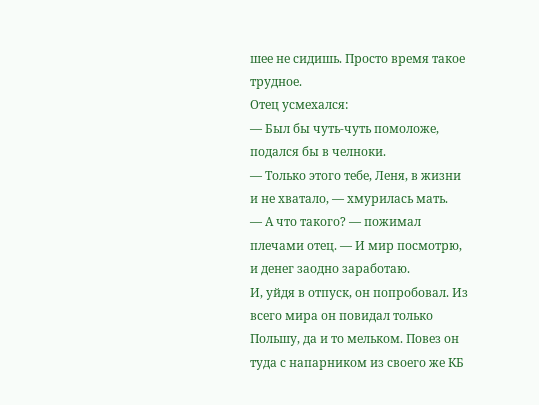шее не сидишь. Просто время такое трудное.
Отец усмехался:
— Был бы чуть-чуть помоложе, подался бы в челноки.
— Только этого тебе, Леня, в жизни и не хватало, — хмурилась мать.
— А что такого? — пожимал плечами отец. — И мир посмотрю, и денег заодно заработаю.
И, уйдя в отпуск, он попробовал. Из всего мира он повидал только Польшу, да и то мельком. Повез он туда с напарником из своего же КБ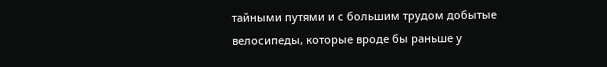тайными путями и с большим трудом добытые велосипеды, которые вроде бы раньше у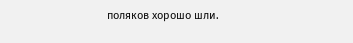поляков хорошо шли.